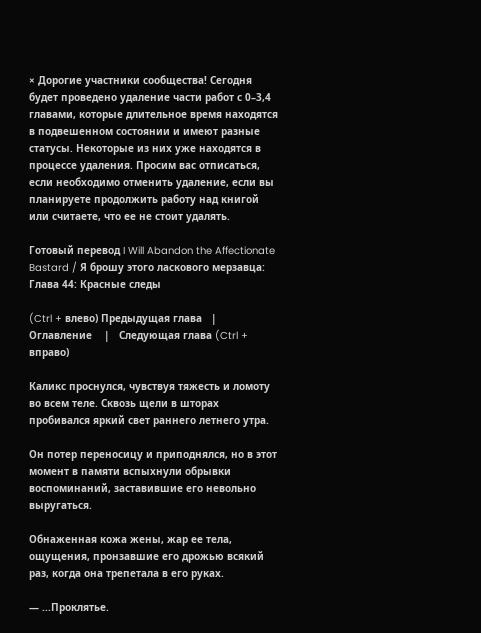× Дорогие участники сообщества! Сегодня будет проведено удаление части работ с 0–3,4 главами, которые длительное время находятся в подвешенном состоянии и имеют разные статусы. Некоторые из них уже находятся в процессе удаления. Просим вас отписаться, если необходимо отменить удаление, если вы планируете продолжить работу над книгой или считаете, что ее не стоит удалять.

Готовый перевод I Will Abandon the Affectionate Bastard / Я брошу этого ласкового мерзавца: Глава 44: Красные следы

(Ctrl + влево) Предыдущая глава   |    Оглавление    |   Следующая глава (Ctrl + вправо)

Каликс проснулся, чувствуя тяжесть и ломоту во всем теле. Сквозь щели в шторах пробивался яркий свет раннего летнего утра.

Он потер переносицу и приподнялся, но в этот момент в памяти вспыхнули обрывки воспоминаний, заставившие его невольно выругаться.

Обнаженная кожа жены, жар ее тела, ощущения, пронзавшие его дрожью всякий раз, когда она трепетала в его руках.

— ...Проклятье.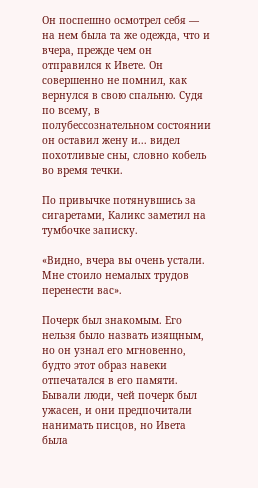Он поспешно осмотрел себя — на нем была та же одежда, что и вчера, прежде чем он отправился к Ивете. Он совершенно не помнил, как вернулся в свою спальню. Судя по всему, в полубессознательном состоянии он оставил жену и... видел похотливые сны, словно кобель во время течки.

По привычке потянувшись за сигаретами, Каликс заметил на тумбочке записку.

«Видно, вчера вы очень устали. Мне стоило немалых трудов перенести вас».

Почерк был знакомым. Его нельзя было назвать изящным, но он узнал его мгновенно, будто этот образ навеки отпечатался в его памяти. Бывали люди, чей почерк был ужасен, и они предпочитали нанимать писцов, но Ивета была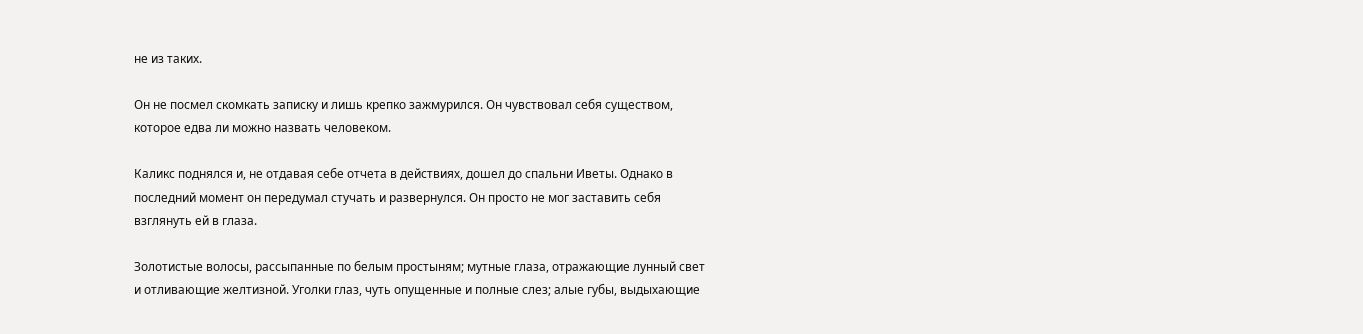не из таких.

Он не посмел скомкать записку и лишь крепко зажмурился. Он чувствовал себя существом, которое едва ли можно назвать человеком.

Каликс поднялся и, не отдавая себе отчета в действиях, дошел до спальни Иветы. Однако в последний момент он передумал стучать и развернулся. Он просто не мог заставить себя взглянуть ей в глаза.

Золотистые волосы, рассыпанные по белым простыням; мутные глаза, отражающие лунный свет и отливающие желтизной. Уголки глаз, чуть опущенные и полные слез; алые губы, выдыхающие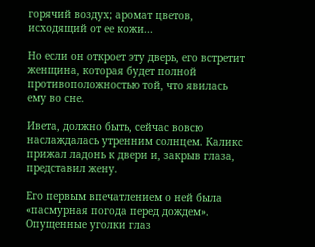горячий воздух; аромат цветов, исходящий от ее кожи...

Но если он откроет эту дверь, его встретит женщина, которая будет полной противоположностью той, что явилась ему во сне.

Ивета, должно быть, сейчас вовсю наслаждалась утренним солнцем. Каликс прижал ладонь к двери и, закрыв глаза, представил жену.

Его первым впечатлением о ней была «пасмурная погода перед дождем». Опущенные уголки глаз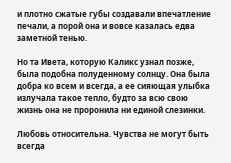и плотно сжатые губы создавали впечатление печали, а порой она и вовсе казалась едва заметной тенью.

Но та Ивета, которую Каликс узнал позже, была подобна полуденному солнцу. Она была добра ко всем и всегда, а ее сияющая улыбка излучала такое тепло, будто за всю свою жизнь она не проронила ни единой слезинки.

Любовь относительна. Чувства не могут быть всегда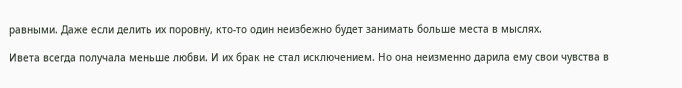равными. Даже если делить их поровну, кто-то один неизбежно будет занимать больше места в мыслях.

Ивета всегда получала меньше любви. И их брак не стал исключением. Но она неизменно дарила ему свои чувства в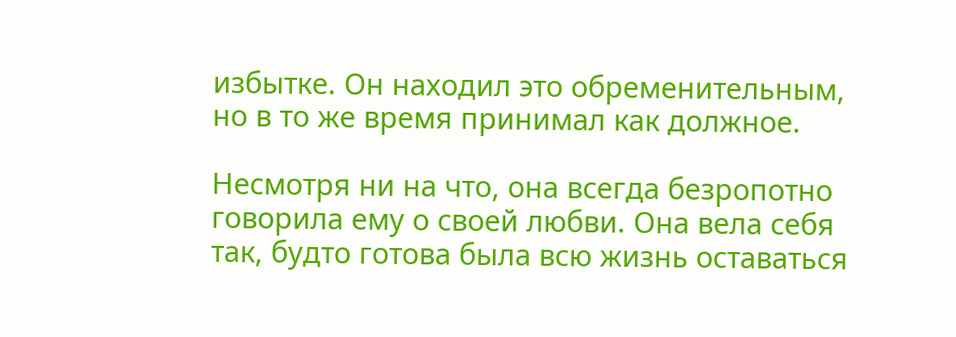избытке. Он находил это обременительным, но в то же время принимал как должное.

Несмотря ни на что, она всегда безропотно говорила ему о своей любви. Она вела себя так, будто готова была всю жизнь оставаться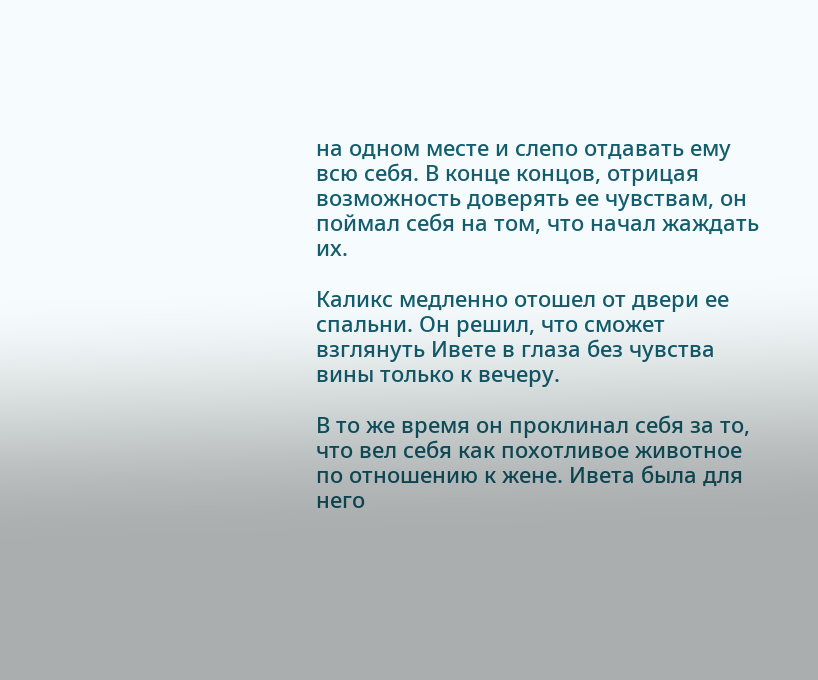на одном месте и слепо отдавать ему всю себя. В конце концов, отрицая возможность доверять ее чувствам, он поймал себя на том, что начал жаждать их.

Каликс медленно отошел от двери ее спальни. Он решил, что сможет взглянуть Ивете в глаза без чувства вины только к вечеру.

В то же время он проклинал себя за то, что вел себя как похотливое животное по отношению к жене. Ивета была для него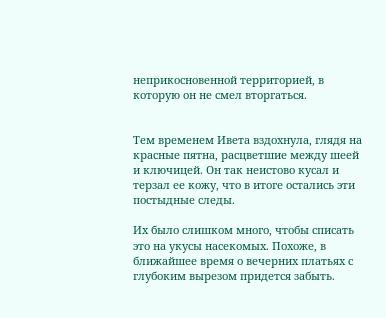неприкосновенной территорией, в которую он не смел вторгаться.


Тем временем Ивета вздохнула, глядя на красные пятна, расцветшие между шеей и ключицей. Он так неистово кусал и терзал ее кожу, что в итоге остались эти постыдные следы.

Их было слишком много, чтобы списать это на укусы насекомых. Похоже, в ближайшее время о вечерних платьях с глубоким вырезом придется забыть.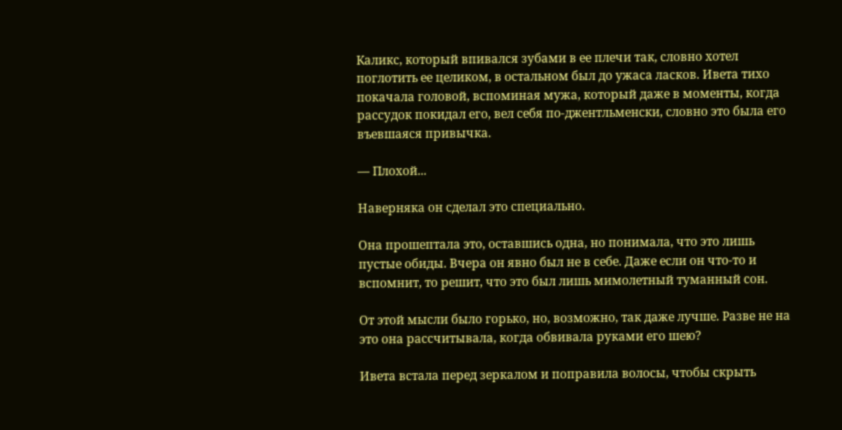Каликс, который впивался зубами в ее плечи так, словно хотел поглотить ее целиком, в остальном был до ужаса ласков. Ивета тихо покачала головой, вспоминая мужа, который даже в моменты, когда рассудок покидал его, вел себя по-джентльменски, словно это была его въевшаяся привычка.

— Плохой...

Наверняка он сделал это специально.

Она прошептала это, оставшись одна, но понимала, что это лишь пустые обиды. Вчера он явно был не в себе. Даже если он что-то и вспомнит, то решит, что это был лишь мимолетный туманный сон.

От этой мысли было горько, но, возможно, так даже лучше. Разве не на это она рассчитывала, когда обвивала руками его шею?

Ивета встала перед зеркалом и поправила волосы, чтобы скрыть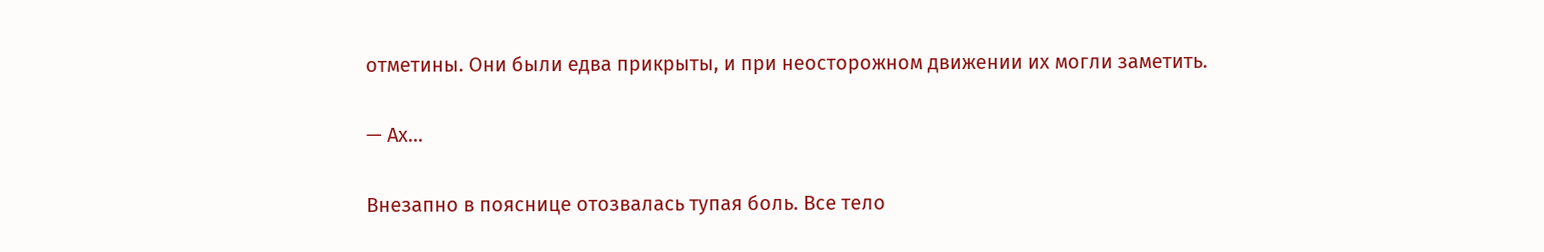отметины. Они были едва прикрыты, и при неосторожном движении их могли заметить.

— Ах...

Внезапно в пояснице отозвалась тупая боль. Все тело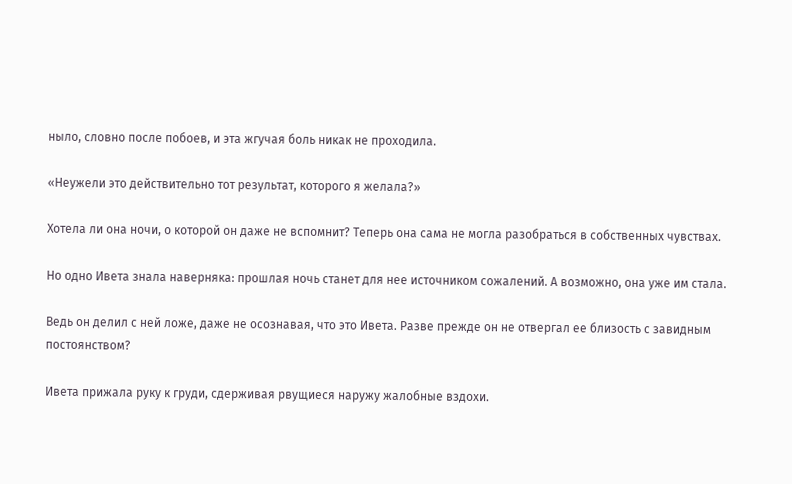ныло, словно после побоев, и эта жгучая боль никак не проходила.

«Неужели это действительно тот результат, которого я желала?»

Хотела ли она ночи, о которой он даже не вспомнит? Теперь она сама не могла разобраться в собственных чувствах.

Но одно Ивета знала наверняка: прошлая ночь станет для нее источником сожалений. А возможно, она уже им стала.

Ведь он делил с ней ложе, даже не осознавая, что это Ивета. Разве прежде он не отвергал ее близость с завидным постоянством?

Ивета прижала руку к груди, сдерживая рвущиеся наружу жалобные вздохи.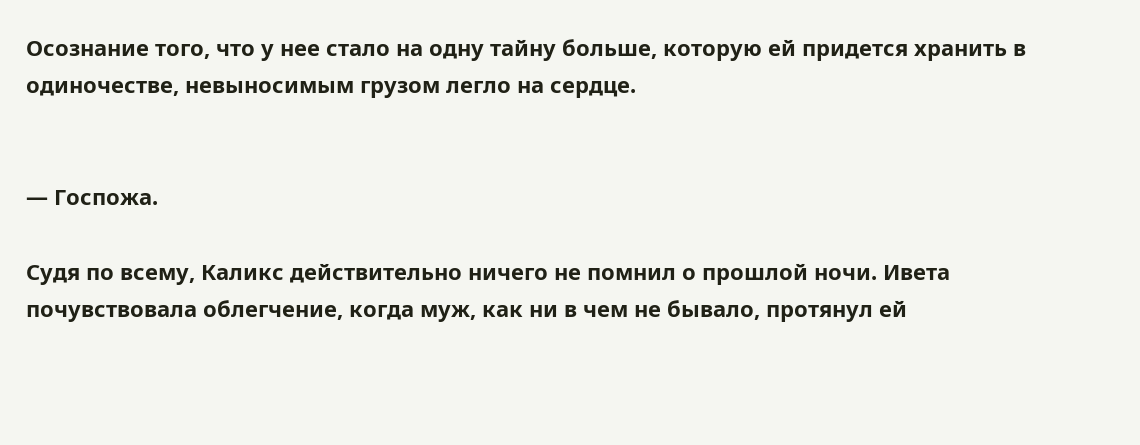Осознание того, что у нее стало на одну тайну больше, которую ей придется хранить в одиночестве, невыносимым грузом легло на сердце.


— Госпожа.

Судя по всему, Каликс действительно ничего не помнил о прошлой ночи. Ивета почувствовала облегчение, когда муж, как ни в чем не бывало, протянул ей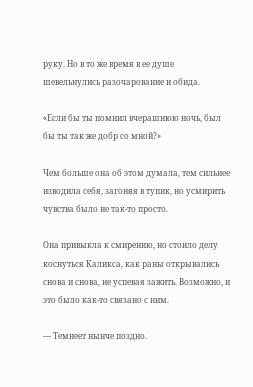руку. Но в то же время в ее душе шевельнулись разочарование и обида.

«Если бы ты помнил вчерашнюю ночь, был бы ты так же добр со мной?»

Чем больше она об этом думала, тем сильнее изводила себя, загоняя в тупик, но усмирить чувства было не так-то просто.

Она привыкла к смирению, но стоило делу коснуться Каликса, как раны открывались снова и снова, не успевая зажить. Возможно, и это было как-то связано с ним.

— Темнеет нынче поздно.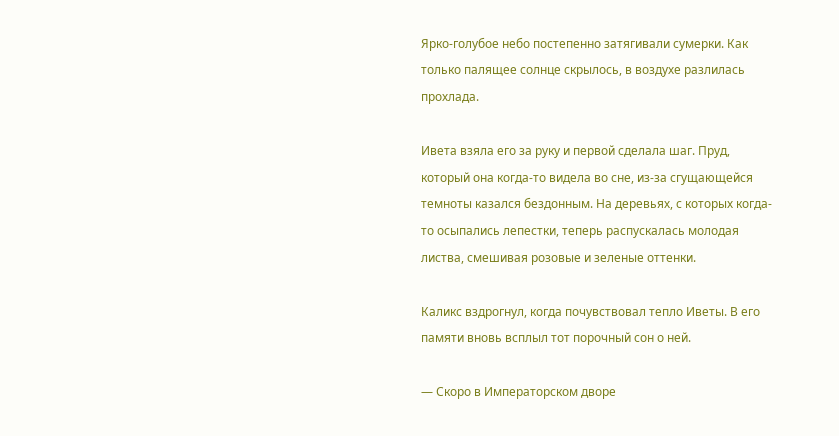Ярко-голубое небо постепенно затягивали сумерки. Как только палящее солнце скрылось, в воздухе разлилась прохлада.

Ивета взяла его за руку и первой сделала шаг. Пруд, который она когда-то видела во сне, из-за сгущающейся темноты казался бездонным. На деревьях, с которых когда-то осыпались лепестки, теперь распускалась молодая листва, смешивая розовые и зеленые оттенки.

Каликс вздрогнул, когда почувствовал тепло Иветы. В его памяти вновь всплыл тот порочный сон о ней.

— Скоро в Императорском дворе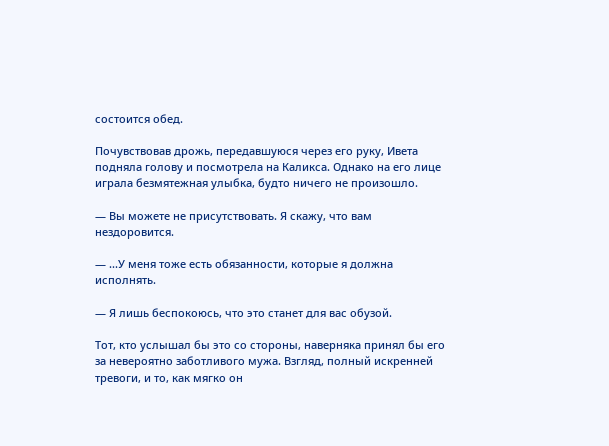состоится обед.

Почувствовав дрожь, передавшуюся через его руку, Ивета подняла голову и посмотрела на Каликса. Однако на его лице играла безмятежная улыбка, будто ничего не произошло.

— Вы можете не присутствовать. Я скажу, что вам нездоровится.

— ...У меня тоже есть обязанности, которые я должна исполнять.

— Я лишь беспокоюсь, что это станет для вас обузой.

Тот, кто услышал бы это со стороны, наверняка принял бы его за невероятно заботливого мужа. Взгляд, полный искренней тревоги, и то, как мягко он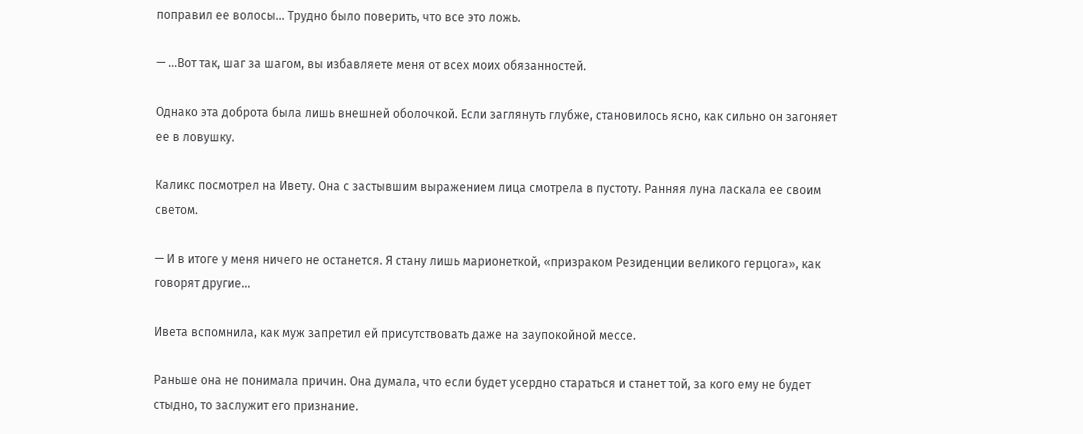поправил ее волосы... Трудно было поверить, что все это ложь.

— ...Вот так, шаг за шагом, вы избавляете меня от всех моих обязанностей.

Однако эта доброта была лишь внешней оболочкой. Если заглянуть глубже, становилось ясно, как сильно он загоняет ее в ловушку.

Каликс посмотрел на Ивету. Она с застывшим выражением лица смотрела в пустоту. Ранняя луна ласкала ее своим светом.

— И в итоге у меня ничего не останется. Я стану лишь марионеткой, «призраком Резиденции великого герцога», как говорят другие...

Ивета вспомнила, как муж запретил ей присутствовать даже на заупокойной мессе.

Раньше она не понимала причин. Она думала, что если будет усердно стараться и станет той, за кого ему не будет стыдно, то заслужит его признание.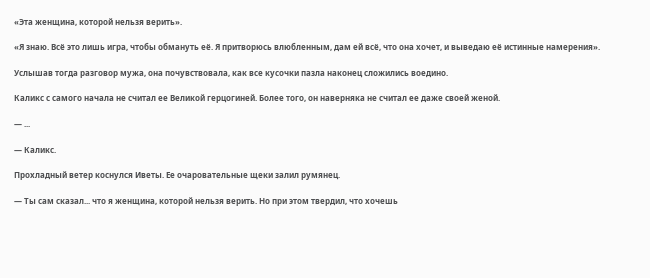«Эта женщина, которой нельзя верить».

«Я знаю. Всё это лишь игра, чтобы обмануть её. Я притворюсь влюбленным, дам ей всё, что она хочет, и выведаю её истинные намерения».

Услышав тогда разговор мужа, она почувствовала, как все кусочки пазла наконец сложились воедино.

Каликс с самого начала не считал ее Великой герцогиней. Более того, он наверняка не считал ее даже своей женой.

— ...

— Каликс.

Прохладный ветер коснулся Иветы. Ее очаровательные щеки залил румянец.

— Ты сам сказал... что я женщина, которой нельзя верить. Но при этом твердил, что хочешь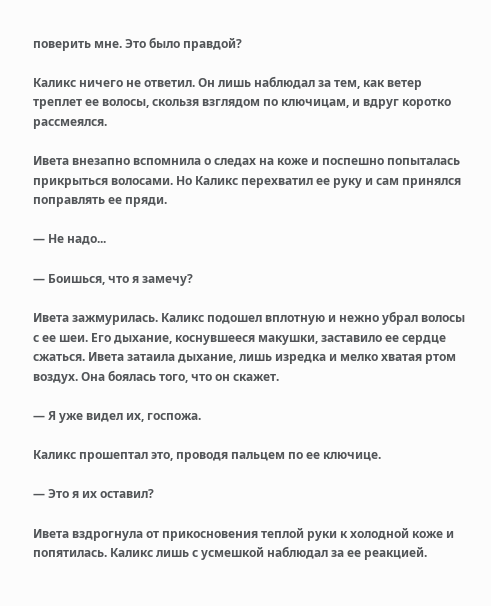поверить мне. Это было правдой?

Каликс ничего не ответил. Он лишь наблюдал за тем, как ветер треплет ее волосы, скользя взглядом по ключицам, и вдруг коротко рассмеялся.

Ивета внезапно вспомнила о следах на коже и поспешно попыталась прикрыться волосами. Но Каликс перехватил ее руку и сам принялся поправлять ее пряди.

— Не надо...

— Боишься, что я замечу?

Ивета зажмурилась. Каликс подошел вплотную и нежно убрал волосы с ее шеи. Его дыхание, коснувшееся макушки, заставило ее сердце сжаться. Ивета затаила дыхание, лишь изредка и мелко хватая ртом воздух. Она боялась того, что он скажет.

— Я уже видел их, госпожа.

Каликс прошептал это, проводя пальцем по ее ключице.

— Это я их оставил?

Ивета вздрогнула от прикосновения теплой руки к холодной коже и попятилась. Каликс лишь с усмешкой наблюдал за ее реакцией.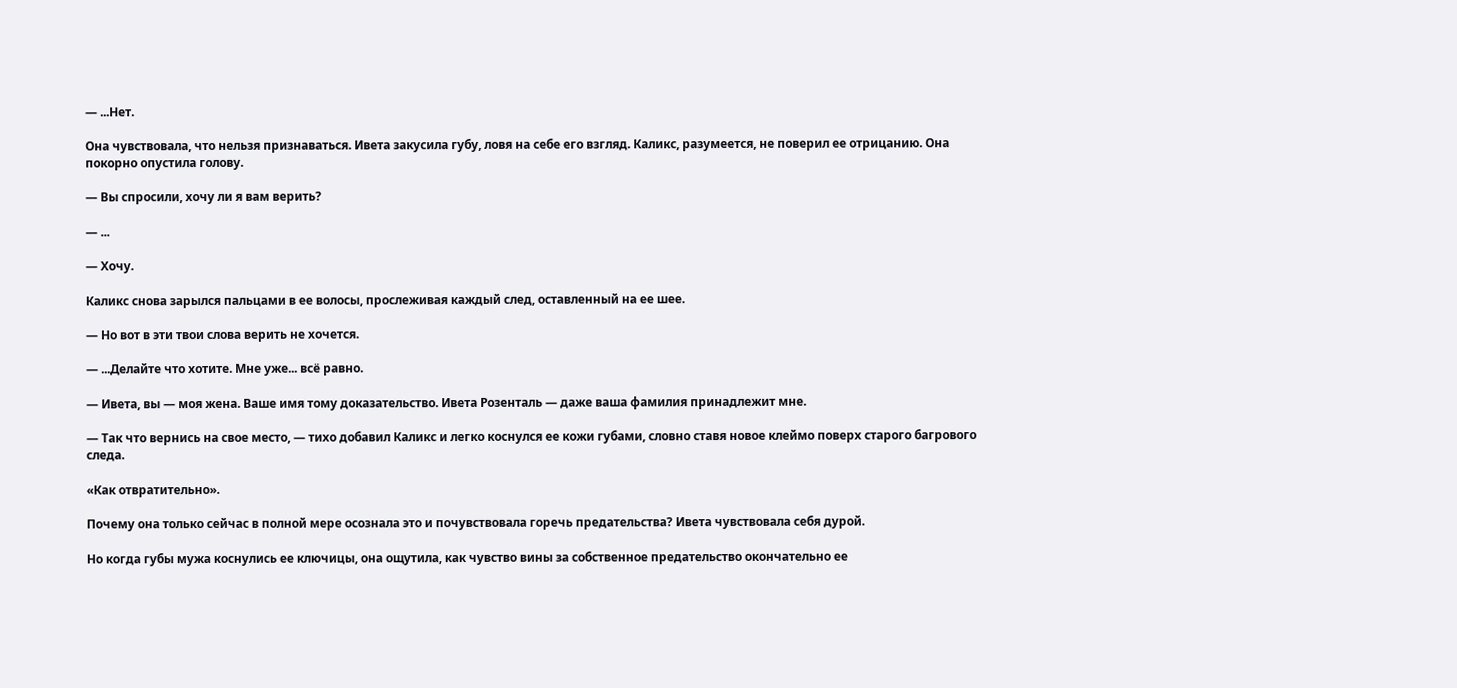— ...Нет.

Она чувствовала, что нельзя признаваться. Ивета закусила губу, ловя на себе его взгляд. Каликс, разумеется, не поверил ее отрицанию. Она покорно опустила голову.

— Вы спросили, хочу ли я вам верить?

— ...

— Хочу.

Каликс снова зарылся пальцами в ее волосы, прослеживая каждый след, оставленный на ее шее.

— Но вот в эти твои слова верить не хочется.

— ...Делайте что хотите. Мне уже... всё равно.

— Ивета, вы — моя жена. Ваше имя тому доказательство. Ивета Розенталь — даже ваша фамилия принадлежит мне.

— Так что вернись на свое место, — тихо добавил Каликс и легко коснулся ее кожи губами, словно ставя новое клеймо поверх старого багрового следа.

«Как отвратительно».

Почему она только сейчас в полной мере осознала это и почувствовала горечь предательства? Ивета чувствовала себя дурой.

Но когда губы мужа коснулись ее ключицы, она ощутила, как чувство вины за собственное предательство окончательно ее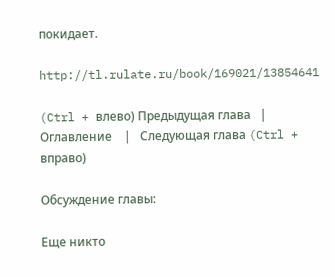покидает.

http://tl.rulate.ru/book/169021/13854641

(Ctrl + влево) Предыдущая глава   |    Оглавление    |   Следующая глава (Ctrl + вправо)

Обсуждение главы:

Еще никто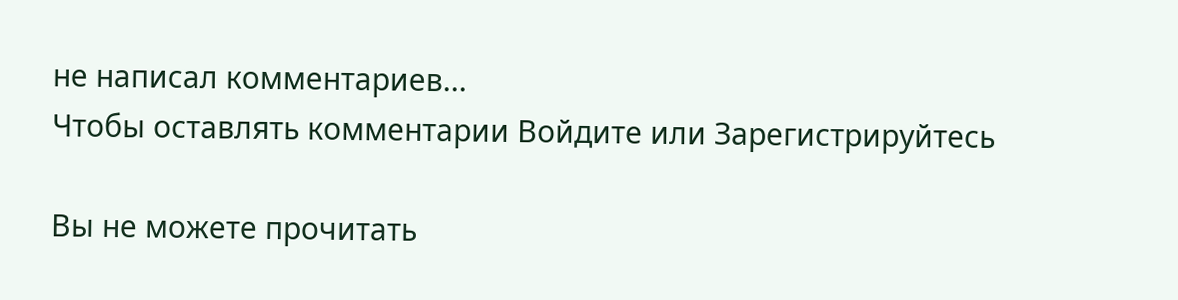не написал комментариев...
Чтобы оставлять комментарии Войдите или Зарегистрируйтесь

Вы не можете прочитать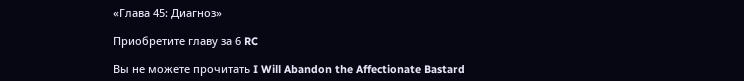«Глава 45: Диагноз»

Приобретите главу за 6 RC

Вы не можете прочитать I Will Abandon the Affectionate Bastard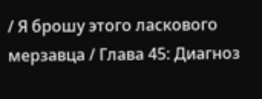/ Я брошу этого ласкового мерзавца / Глава 45: Диагноз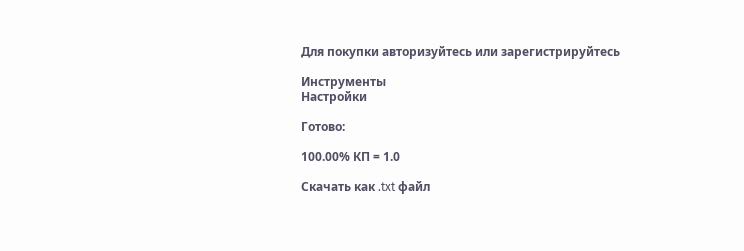Для покупки авторизуйтесь или зарегистрируйтесь

Инструменты
Настройки

Готово:

100.00% КП = 1.0

Скачать как .txt файл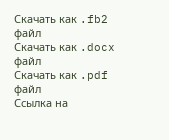Скачать как .fb2 файл
Скачать как .docx файл
Скачать как .pdf файл
Ссылка на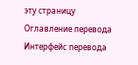эту страницу
Оглавление перевода
Интерфейс перевода